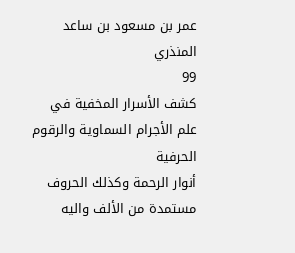عمر بن مسعود بن ساعد المنذري
99
كشف الأسرار المخفية في علم الأجرام السماوية والرقوم الحرفية
أنوار الرحمة وكذلك الحروف مستمدة من الألف واليه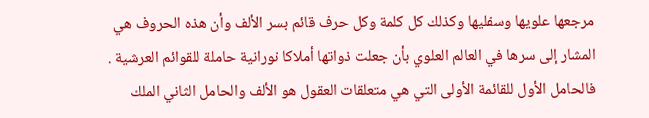مرجعها علويها وسفليها وكذلك كل كلمة وكل حرف قائم بسر الألف وأن هذه الحروف هي المشار إلى سرها في العالم العلوي بأن جعلت ذواتها أملاكا نورانية حاملة للقوائم العرشية . فالحامل الأول للقائمة الأولى التي هي متعلقات العقول هو الألف والحامل الثاني الملك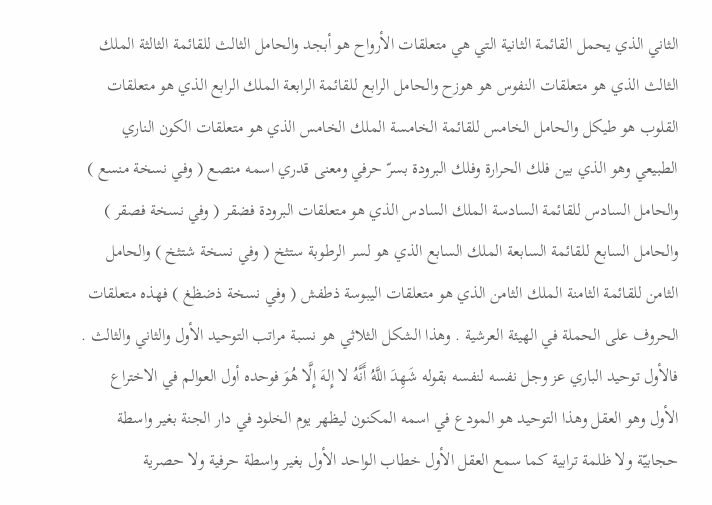الثاني الذي يحمل القائمة الثانية التي هي متعلقات الأرواح هو أبجد والحامل الثالث للقائمة الثالثة الملك الثالث الذي هو متعلقات النفوس هو هوزح والحامل الرابع للقائمة الرابعة الملك الرابع الذي هو متعلقات القلوب هو طيكل والحامل الخامس للقائمة الخامسة الملك الخامس الذي هو متعلقات الكون الناري الطبيعي وهو الذي بين فلك الحرارة وفلك البرودة بسرّ حرفي ومعنى قدري اسمه منصع ( وفي نسخة منسع ) والحامل السادس للقائمة السادسة الملك السادس الذي هو متعلقات البرودة فضقر ( وفي نسخة فصقر ) والحامل السابع للقائمة السابعة الملك السابع الذي هو لسر الرطوبة ستثخ ( وفي نسخة شتثخ ) والحامل الثامن للقائمة الثامنة الملك الثامن الذي هو متعلقات اليبوسة ذطفش ( وفي نسخة ذضظغ ) فهذه متعلقات الحروف على الحملة في الهيئة العرشية . وهذا الشكل الثلاثي هو نسبة مراتب التوحيد الأول والثاني والثالث . فالأول توحيد الباري عز وجل نفسه لنفسه بقوله شَهِدَ اللَّهُ أَنَّهُ لا إِلهَ إِلَّا هُوَ فوحده أول العوالم في الاختراع الأول وهو العقل وهذا التوحيد هو المودع في اسمه المكنون ليظهر يوم الخلود في دار الجنة بغير واسطة حجابيّة ولا ظلمة ترابية كما سمع العقل الأول خطاب الواحد الأول بغير واسطة حرفية ولا حصرية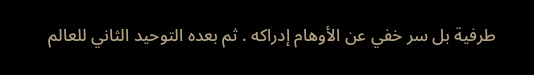طرفية بل سر خفي عن الأوهام إدراكه . ثم بعده التوحيد الثاني للعالم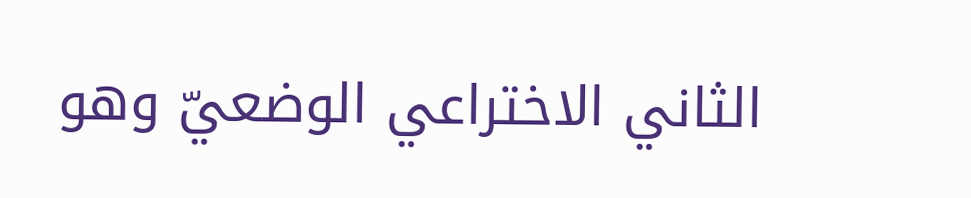الثاني الاختراعي الوضعيّ وهو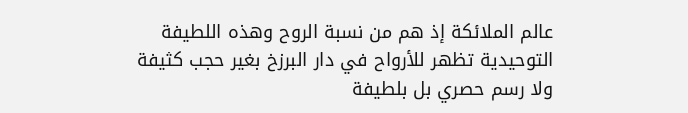عالم الملائكة إذ هم من نسبة الروح وهذه اللطيفة التوحيدية تظهر للأرواح في دار البرزخ بغير حجب كثيفة ولا رسم حصري بل بلطيفة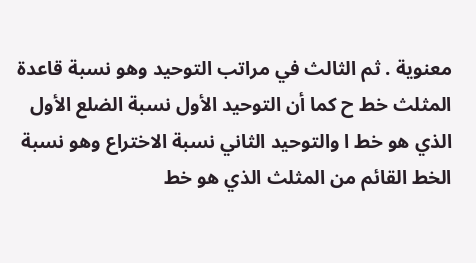معنوية . ثم الثالث في مراتب التوحيد وهو نسبة قاعدة المثلث خط ح كما أن التوحيد الأول نسبة الضلع الأول الذي هو خط ا والتوحيد الثاني نسبة الاختراع وهو نسبة الخط القائم من المثلث الذي هو خط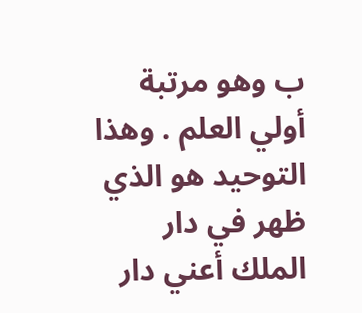ب وهو مرتبة أولي العلم . وهذا التوحيد هو الذي ظهر في دار الملك أعني دار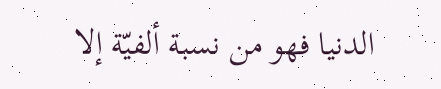الدنيا فهو من نسبة ألفيّة إلا